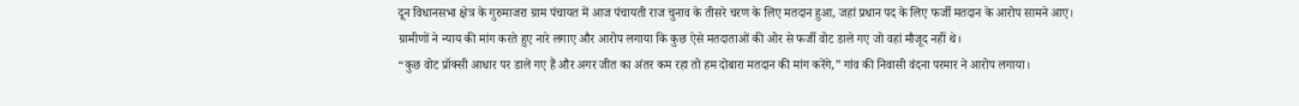दून विधानसभा क्षेत्र के गुरुमाजरा ग्राम पंचायत में आज पंचायती राज चुनाव के तीसरे चरण के लिए मतदान हुआ, जहां प्रधान पद के लिए फर्जी मतदान के आरोप सामने आए।
ग्रामीणों ने न्याय की मांग करते हुए नारे लगाए और आरोप लगाया कि कुछ ऐसे मतदाताओं की ओर से फर्जी वोट डाले गए जो वहां मौजूद नहीं थे।
“कुछ वोट प्रॉक्सी आधार पर डाले गए हैं और अगर जीत का अंतर कम रहा तो हम दोबारा मतदान की मांग करेंगे,” गांव की निवासी वंदना परमार ने आरोप लगाया।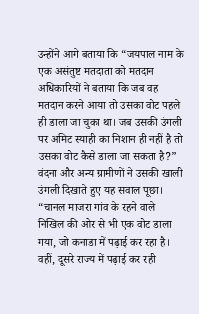उन्होंने आगे बताया कि “जयपाल नाम के एक असंतुष्ट मतदाता को मतदान अधिकारियों ने बताया कि जब वह मतदान करने आया तो उसका वोट पहले ही डाला जा चुका था। जब उसकी उंगली पर अमिट स्याही का निशान ही नहीं है तो उसका वोट कैसे डाला जा सकता है?” वंदना और अन्य ग्रामीणों ने उसकी खाली उंगली दिखाते हुए यह सवाल पूछा।
“चानल माजरा गांव के रहने वाले निखिल की ओर से भी एक वोट डाला गया, जो कनाडा में पढ़ाई कर रहा है। वहीं, दूसरे राज्य में पढ़ाई कर रही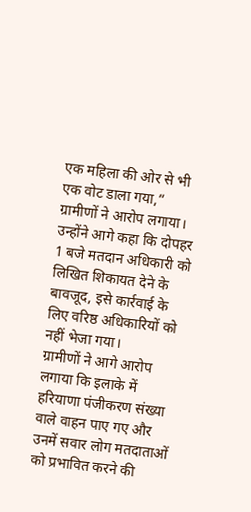एक महिला की ओर से भी एक वोट डाला गया,” ग्रामीणों ने आरोप लगाया।
उन्होंने आगे कहा कि दोपहर 1 बजे मतदान अधिकारी को लिखित शिकायत देने के बावजूद, इसे कार्रवाई के लिए वरिष्ठ अधिकारियों को नहीं भेजा गया।
ग्रामीणों ने आगे आरोप लगाया कि इलाके में हरियाणा पंजीकरण संख्या वाले वाहन पाए गए और उनमें सवार लोग मतदाताओं को प्रभावित करने की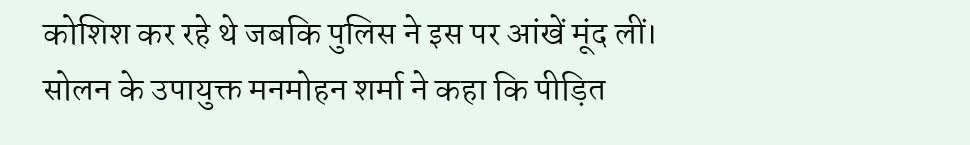कोशिश कर रहे थे जबकि पुलिस ने इस पर आंखें मूंद लीं।
सोलन के उपायुक्त मनमोहन शर्मा ने कहा कि पीड़ित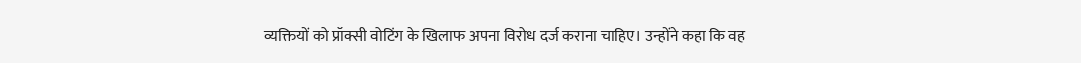व्यक्तियों को प्रॉक्सी वोटिंग के खिलाफ अपना विरोध दर्ज कराना चाहिए। उन्होंने कहा कि वह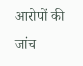आरोपों की जांच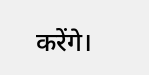करेंगे।